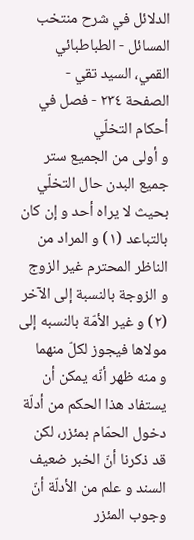الدلائل في شرح منتخب المسائل - الطباطبائي القمي، السید تقي - الصفحة ٢٣٤ - فصل في أحكام التخلّي
و أولى من الجميع ستر جميع البدن حال التخلّي بحيث لا يراه أحد و إن كان بالتباعد (١) و المراد من الناظر المحترم غير الزوج و الزوجة بالنسبة إلى الآخر (٢) و غير الأمّة بالنسبه إلى مولاها فيجوز لكلّ منهما
و منه ظهر أنّه يمكن أن يستفاد هذا الحكم من أدلّة دخول الحمّام بمئزر، لكن قد ذكرنا أنّ الخبر ضعيف السند و علم من الأدلّة أنّ وجوب المئزر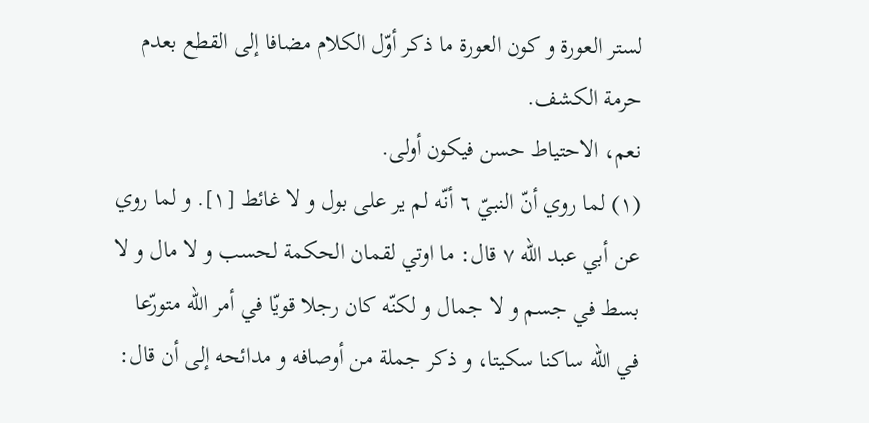لستر العورة و كون العورة ما ذكر أوّل الكلام مضافا إلى القطع بعدم حرمة الكشف.
نعم، الاحتياط حسن فيكون أولى.
(١) لما روي أنّ النبيّ ٦ أنّه لم ير على بول و لا غائط [١]. و لما روي عن أبي عبد اللّه ٧ قال: ما اوتي لقمان الحكمة لحسب و لا مال و لا بسط في جسم و لا جمال و لكنّه كان رجلا قويّا في أمر اللّه متورّعا في اللّه ساكنا سكيتا، و ذكر جملة من أوصافه و مدائحه إلى أن قال: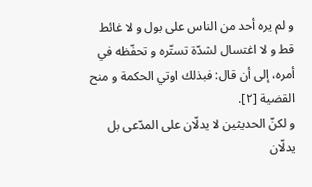و لم يره أحد من الناس على بول و لا غائط قط و لا اغتسال لشدّة تستّره و تحفّظه في أمره، إلى أن قال: فبذلك اوتي الحكمة و منح القضية [٢].
و لكنّ الحديثين لا يدلّان على المدّعى بل يدلّان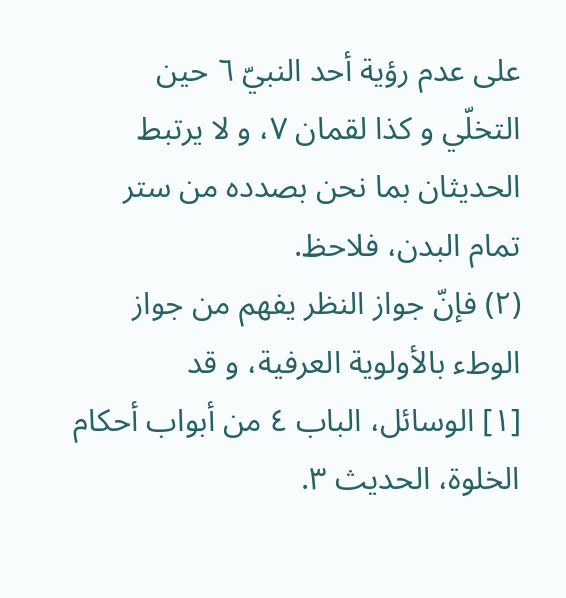على عدم رؤية أحد النبيّ ٦ حين التخلّي و كذا لقمان ٧، و لا يرتبط الحديثان بما نحن بصدده من ستر تمام البدن، فلاحظ.
(٢) فإنّ جواز النظر يفهم من جواز الوطء بالأولوية العرفية، و قد
[١] الوسائل، الباب ٤ من أبواب أحكام الخلوة، الحديث ٣.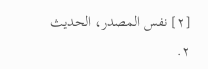[٢] نفس المصدر، الحديث ٢.